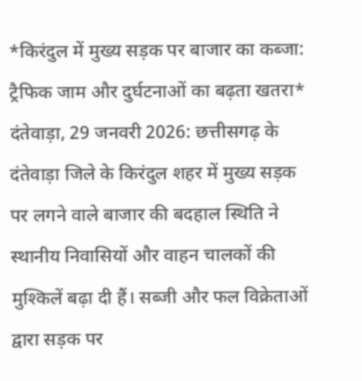*किरंदुल में मुख्य सड़क पर बाजार का कब्जा: ट्रैफिक जाम और दुर्घटनाओं का बढ़ता खतरा*
दंतेवाड़ा, 29 जनवरी 2026: छत्तीसगढ़ के दंतेवाड़ा जिले के किरंदुल शहर में मुख्य सड़क पर लगने वाले बाजार की बदहाल स्थिति ने स्थानीय निवासियों और वाहन चालकों की मुश्किलें बढ़ा दी हैं। सब्जी और फल विक्रेताओं द्वारा सड़क पर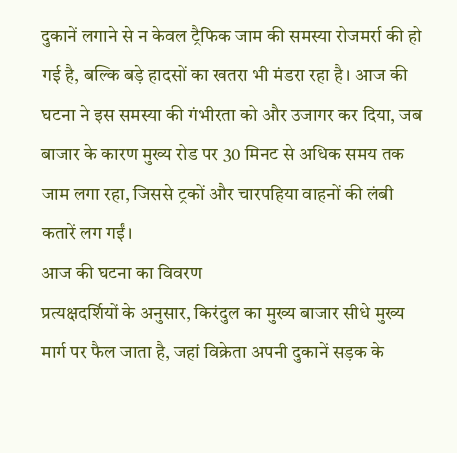दुकानें लगाने से न केवल ट्रैफिक जाम की समस्या रोजमर्रा की हो गई है, बल्कि बड़े हादसों का खतरा भी मंडरा रहा है। आज की घटना ने इस समस्या की गंभीरता को और उजागर कर दिया, जब बाजार के कारण मुख्य रोड पर 30 मिनट से अधिक समय तक जाम लगा रहा, जिससे ट्रकों और चारपहिया वाहनों की लंबी कतारें लग गईं।
आज की घटना का विवरण
प्रत्यक्षदर्शियों के अनुसार, किरंदुल का मुख्य बाजार सीधे मुख्य मार्ग पर फैल जाता है, जहां विक्रेता अपनी दुकानें सड़क के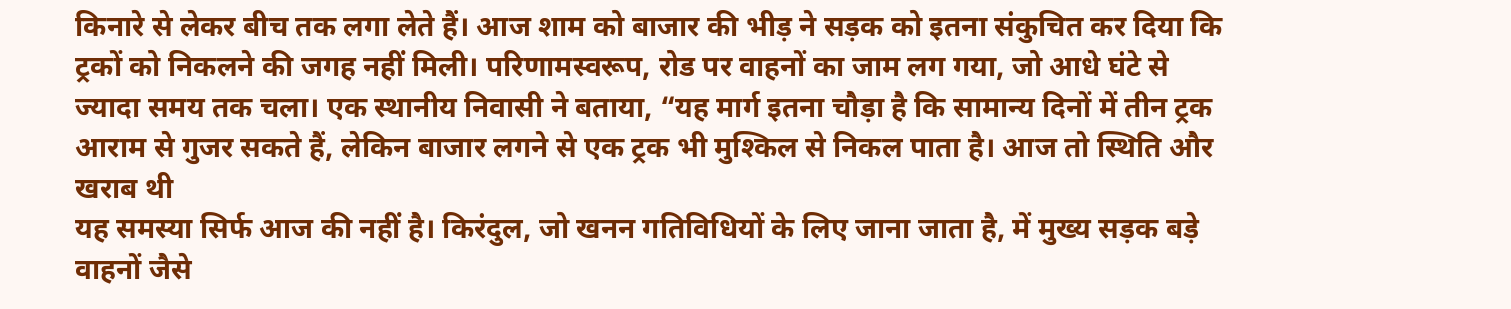किनारे से लेकर बीच तक लगा लेते हैं। आज शाम को बाजार की भीड़ ने सड़क को इतना संकुचित कर दिया कि ट्रकों को निकलने की जगह नहीं मिली। परिणामस्वरूप, रोड पर वाहनों का जाम लग गया, जो आधे घंटे से ज्यादा समय तक चला। एक स्थानीय निवासी ने बताया, “यह मार्ग इतना चौड़ा है कि सामान्य दिनों में तीन ट्रक आराम से गुजर सकते हैं, लेकिन बाजार लगने से एक ट्रक भी मुश्किल से निकल पाता है। आज तो स्थिति और खराब थी
यह समस्या सिर्फ आज की नहीं है। किरंदुल, जो खनन गतिविधियों के लिए जाना जाता है, में मुख्य सड़क बड़े वाहनों जैसे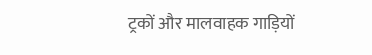ट्रकों और मालवाहक गाड़ियों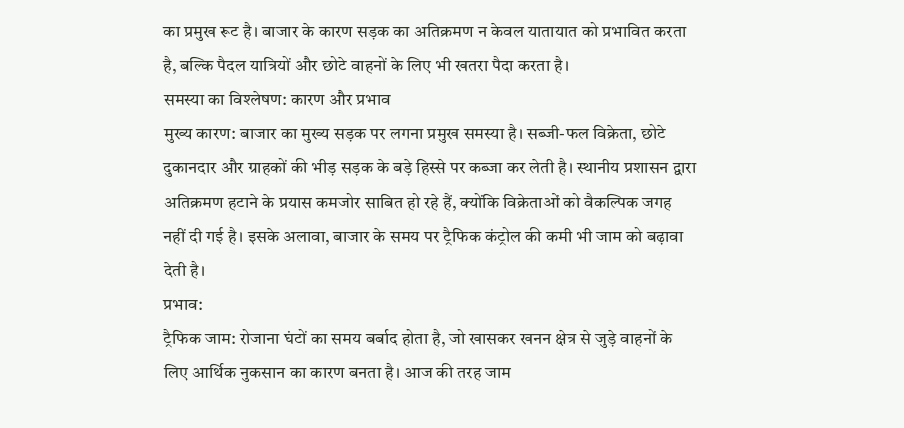का प्रमुख रूट है। बाजार के कारण सड़क का अतिक्रमण न केवल यातायात को प्रभावित करता है, बल्कि पैदल यात्रियों और छोटे वाहनों के लिए भी खतरा पैदा करता है।
समस्या का विश्लेषण: कारण और प्रभाव
मुख्य कारण: बाजार का मुख्य सड़क पर लगना प्रमुख समस्या है। सब्जी-फल विक्रेता, छोटे दुकानदार और ग्राहकों की भीड़ सड़क के बड़े हिस्से पर कब्जा कर लेती है। स्थानीय प्रशासन द्वारा अतिक्रमण हटाने के प्रयास कमजोर साबित हो रहे हैं, क्योंकि विक्रेताओं को वैकल्पिक जगह नहीं दी गई है। इसके अलावा, बाजार के समय पर ट्रैफिक कंट्रोल की कमी भी जाम को बढ़ावा देती है।
प्रभाव:
ट्रैफिक जाम: रोजाना घंटों का समय बर्बाद होता है, जो खासकर खनन क्षेत्र से जुड़े वाहनों के लिए आर्थिक नुकसान का कारण बनता है। आज की तरह जाम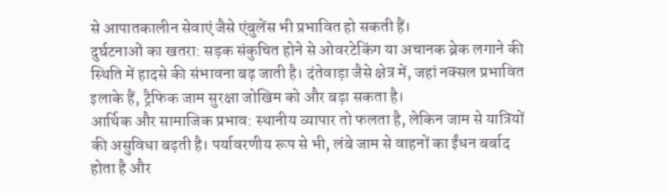से आपातकालीन सेवाएं जैसे एंबुलेंस भी प्रभावित हो सकती हैं।
दुर्घटनाओं का खतरा: सड़क संकुचित होने से ओवरटेकिंग या अचानक ब्रेक लगाने की स्थिति में हादसे की संभावना बढ़ जाती है। दंतेवाड़ा जैसे क्षेत्र में, जहां नक्सल प्रभावित इलाके हैं, ट्रैफिक जाम सुरक्षा जोखिम को और बढ़ा सकता है।
आर्थिक और सामाजिक प्रभाव: स्थानीय व्यापार तो फलता है, लेकिन जाम से यात्रियों की असुविधा बढ़ती है। पर्यावरणीय रूप से भी, लंबे जाम से वाहनों का ईंधन बर्बाद होता है और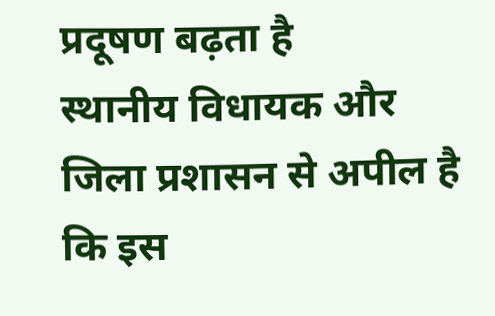प्रदूषण बढ़ता है
स्थानीय विधायक और जिला प्रशासन से अपील है कि इस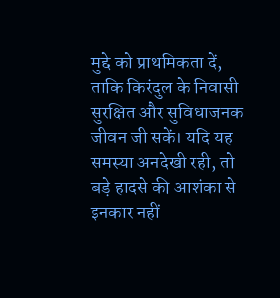मुद्दे को प्राथमिकता दें, ताकि किरंदुल के निवासी सुरक्षित और सुविधाजनक जीवन जी सकें। यदि यह समस्या अनदेखी रही, तो बड़े हादसे की आशंका से इनकार नहीं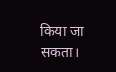किया जा सकता।